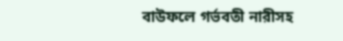বাউফলে গর্ভবতী নারীসহ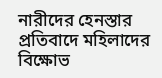নারীদের হেনস্তার প্রতিবাদে মহিলাদের বিক্ষোভ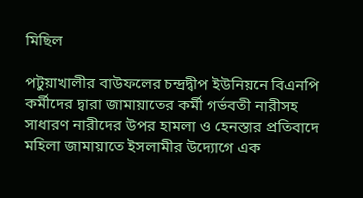মিছিল

পটুয়াখালীর বাউফলের চন্দ্রদ্বীপ ইউনিয়নে বিএনপি কর্মীদের দ্বারা জামায়াতের কর্মী গর্ভবতী নারীসহ সাধারণ নারীদের উপর হামলা ও হেনস্তার প্রতিবাদে মহিলা জামায়াতে ইসলামীর উদ্যোগে এক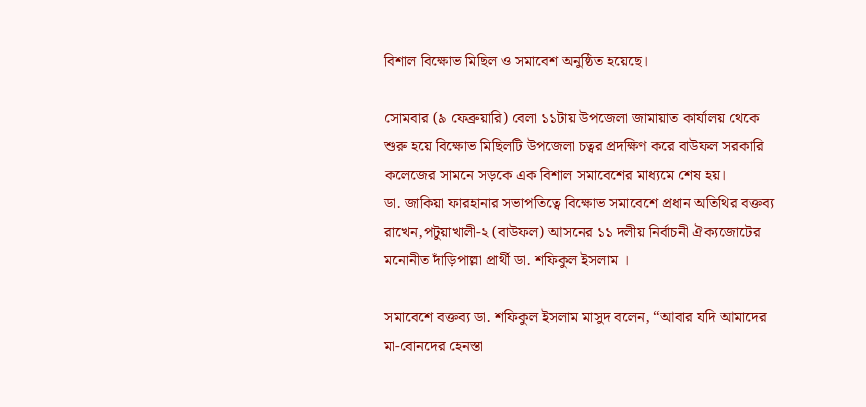বিশাল বিক্ষোভ মিছিল ও সমাবেশ অনুষ্ঠিত হয়েছে।

সোমবার (৯ ফেব্রুয়ারি) বেলা ১১টায় উপজেলা জামায়াত কার্যালয় থেকে শুরু হয়ে বিক্ষোভ মিছিলটি উপজেলা চত্বর প্রদক্ষিণ করে বাউফল সরকারি কলেজের সামনে সড়কে এক বিশাল সমাবেশের মাধ্যমে শেষ হয়।
ডা. জাকিয়া ফারহানার সভাপতিত্বে বিক্ষোভ সমাবেশে প্রধান অতিথির বক্তব্য রাখেন,পটুয়াখালী-২ (বাউফল) আসনের ১১ দলীয় নির্বাচনী ঐক্যজোটের মনোনীত দাঁড়িপাল্লা প্রার্থী ডা. শফিকুল ইসলাম ।

সমাবেশে বক্তব্য ডা. শফিকুল ইসলাম মাসুদ বলেন, “আবার যদি আমাদের মা-বোনদের হেনস্তা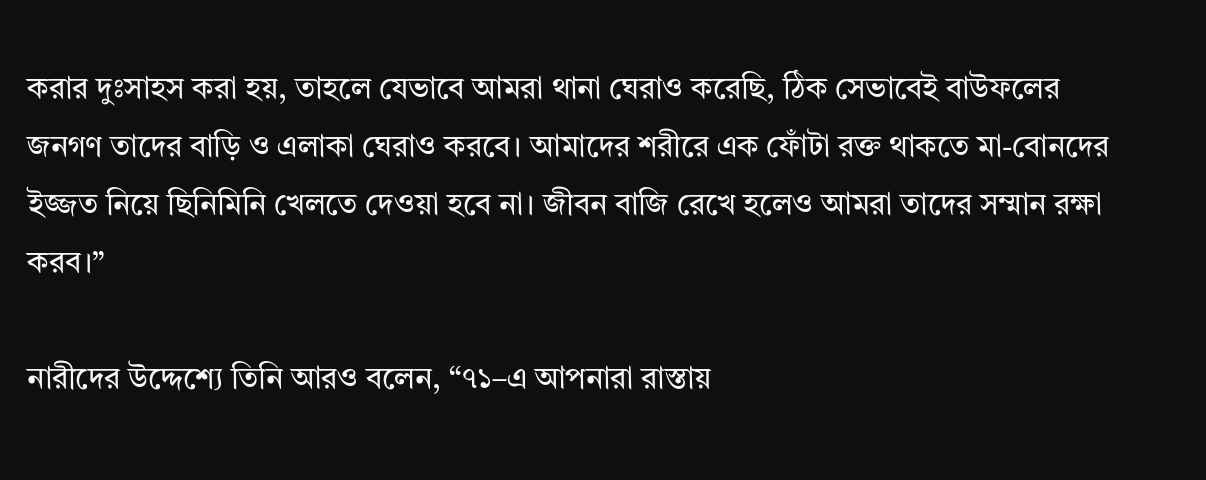করার দুঃসাহস করা হয়, তাহলে যেভাবে আমরা থানা ঘেরাও করেছি, ঠিক সেভাবেই বাউফলের জনগণ তাদের বাড়ি ও এলাকা ঘেরাও করবে। আমাদের শরীরে এক ফোঁটা রক্ত থাকতে মা-বোনদের ইজ্জত নিয়ে ছিনিমিনি খেলতে দেওয়া হবে না। জীবন বাজি রেখে হলেও আমরা তাদের সম্মান রক্ষা করব।”

নারীদের উদ্দেশ্যে তিনি আরও বলেন, “৭১–এ আপনারা রাস্তায়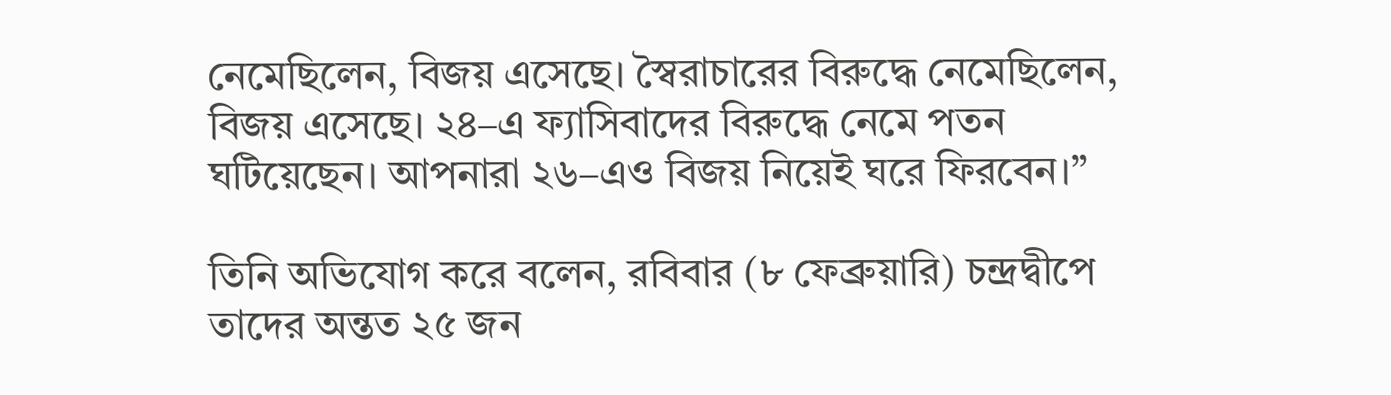নেমেছিলেন, বিজয় এসেছে। স্বৈরাচারের বিরুদ্ধে নেমেছিলেন, বিজয় এসেছে। ২৪–এ ফ্যাসিবাদের বিরুদ্ধে নেমে পতন ঘটিয়েছেন। আপনারা ২৬–এও বিজয় নিয়েই ঘরে ফিরবেন।”

তিনি অভিযোগ করে বলেন, রবিবার (৮ ফেব্রুয়ারি) চন্দ্রদ্বীপে তাদের অন্তত ২৫ জন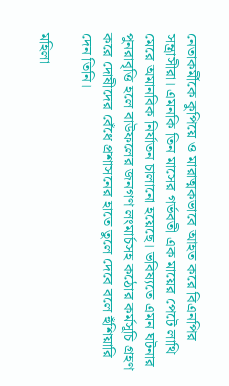নেতাকর্মীকে কুপিয়ে ও মারাত্মকভাবে আহত করে বিএনপির সন্ত্রাসীরা। এমনকি তিন মাসের গর্ভবতী এক মায়ের পেটে লাথি মেরে অমানবিক নির্যাতন চালানো হয়েছে। ভবিষ্যতে এমন ঘটনার পুনরাবৃত্তি হলে বাউফলের জনগণ লংমার্চসহ কঠোর কর্মসূচি গ্রহণ করে দোষীদের বেঁধে প্রশাসনের হাতে তুলে দেবে বলে হুঁশিয়ারি দেন তিনি।

মহিলা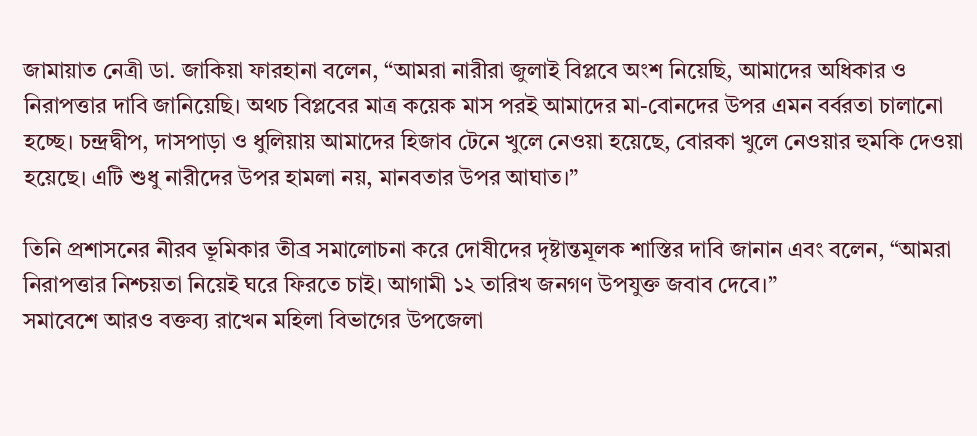জামায়াত নেত্রী ডা. জাকিয়া ফারহানা বলেন, “আমরা নারীরা জুলাই বিপ্লবে অংশ নিয়েছি, আমাদের অধিকার ও নিরাপত্তার দাবি জানিয়েছি। অথচ বিপ্লবের মাত্র কয়েক মাস পরই আমাদের মা-বোনদের উপর এমন বর্বরতা চালানো হচ্ছে। চন্দ্রদ্বীপ, দাসপাড়া ও ধুলিয়ায় আমাদের হিজাব টেনে খুলে নেওয়া হয়েছে, বোরকা খুলে নেওয়ার হুমকি দেওয়া হয়েছে। এটি শুধু নারীদের উপর হামলা নয়, মানবতার উপর আঘাত।”

তিনি প্রশাসনের নীরব ভূমিকার তীব্র সমালোচনা করে দোষীদের দৃষ্টান্তমূলক শাস্তির দাবি জানান এবং বলেন, “আমরা নিরাপত্তার নিশ্চয়তা নিয়েই ঘরে ফিরতে চাই। আগামী ১২ তারিখ জনগণ উপযুক্ত জবাব দেবে।”
সমাবেশে আরও বক্তব্য রাখেন মহিলা বিভাগের উপজেলা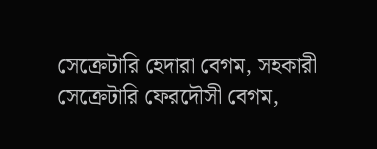সেক্রেটারি হেদারা বেগম, সহকারী সেক্রেটারি ফেরদৌসী বেগম,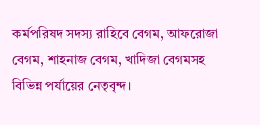কর্মপরিষদ সদস্য রাহিবে বেগম, আফরোজা বেগম, শাহনাজ বেগম, খাদিজা বেগমসহ বিভিন্ন পর্যায়ের নেতৃবৃন্দ।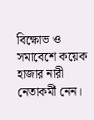বিক্ষোভ ও সমাবেশে কয়েক হাজার নারী নেতাকর্মী নেন।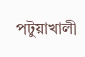পটুয়াখালী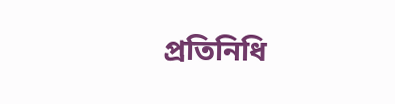প্রতিনিধি